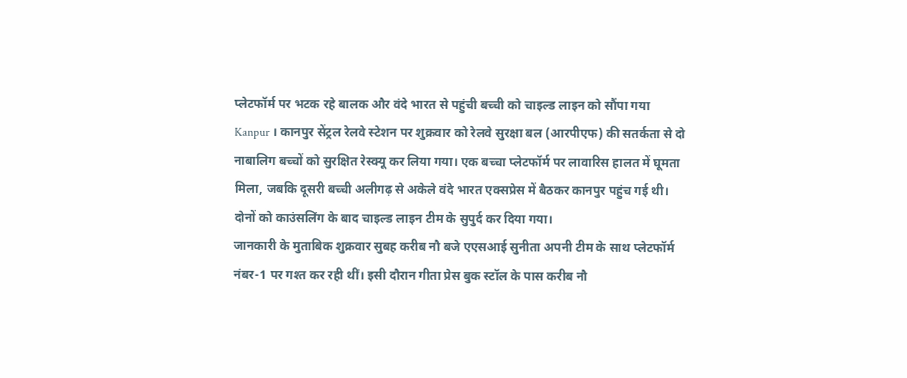प्लेटफॉर्म पर भटक रहे बालक और वंदे भारत से पहुंची बच्ची को चाइल्ड लाइन को सौंपा गया
Kanpur । कानपुर सेंट्रल रेलवे स्टेशन पर शुक्रवार को रेलवे सुरक्षा बल (आरपीएफ) की सतर्कता से दो नाबालिग बच्चों को सुरक्षित रेस्क्यू कर लिया गया। एक बच्चा प्लेटफॉर्म पर लावारिस हालत में घूमता मिला, जबकि दूसरी बच्ची अलीगढ़ से अकेले वंदे भारत एक्सप्रेस में बैठकर कानपुर पहुंच गई थी। दोनों को काउंसलिंग के बाद चाइल्ड लाइन टीम के सुपुर्द कर दिया गया।
जानकारी के मुताबिक शुक्रवार सुबह करीब नौ बजे एएसआई सुनीता अपनी टीम के साथ प्लेटफॉर्म नंबर-1 पर गश्त कर रही थीं। इसी दौरान गीता प्रेस बुक स्टॉल के पास करीब नौ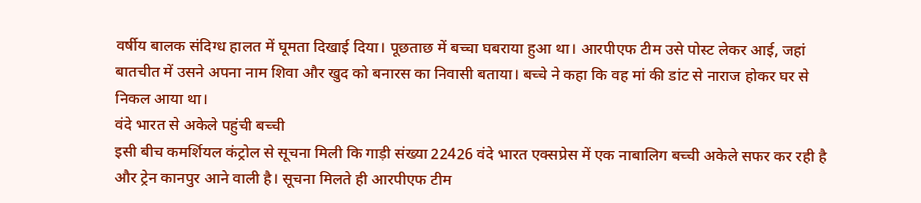वर्षीय बालक संदिग्ध हालत में घूमता दिखाई दिया। पूछताछ में बच्चा घबराया हुआ था। आरपीएफ टीम उसे पोस्ट लेकर आई, जहां बातचीत में उसने अपना नाम शिवा और खुद को बनारस का निवासी बताया। बच्चे ने कहा कि वह मां की डांट से नाराज होकर घर से निकल आया था।
वंदे भारत से अकेले पहुंची बच्ची
इसी बीच कमर्शियल कंट्रोल से सूचना मिली कि गाड़ी संख्या 22426 वंदे भारत एक्सप्रेस में एक नाबालिग बच्ची अकेले सफर कर रही है और ट्रेन कानपुर आने वाली है। सूचना मिलते ही आरपीएफ टीम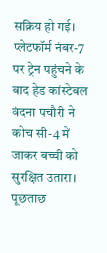सक्रिय हो गई। प्लेटफॉर्म नंबर-7 पर ट्रेन पहुंचने के बाद हेड कांस्टेबल वंदना पचौरी ने कोच सी-4 में जाकर बच्ची को सुरक्षित उतारा।
पूछताछ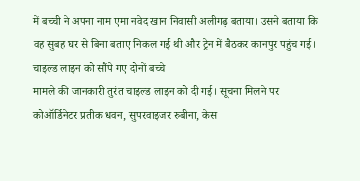में बच्ची ने अपना नाम एमा नवेद खान निवासी अलीगढ़ बताया। उसने बताया कि वह सुबह घर से बिना बताए निकल गई थी और ट्रेन में बैठकर कानपुर पहुंच गई।
चाइल्ड लाइन को सौंपे गए दोनों बच्चे
मामले की जानकारी तुरंत चाइल्ड लाइन को दी गई। सूचना मिलने पर कोऑर्डिनेटर प्रतीक धवन, सुपरवाइजर रुबीना, केस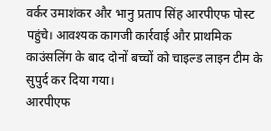वर्कर उमाशंकर और भानु प्रताप सिंह आरपीएफ पोस्ट पहुंचे। आवश्यक कागजी कार्रवाई और प्राथमिक काउंसलिंग के बाद दोनों बच्चों को चाइल्ड लाइन टीम के सुपुर्द कर दिया गया।
आरपीएफ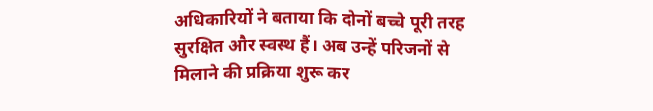अधिकारियों ने बताया कि दोनों बच्चे पूरी तरह सुरक्षित और स्वस्थ हैं। अब उन्हें परिजनों से मिलाने की प्रक्रिया शुरू कर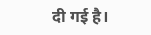दी गई है।